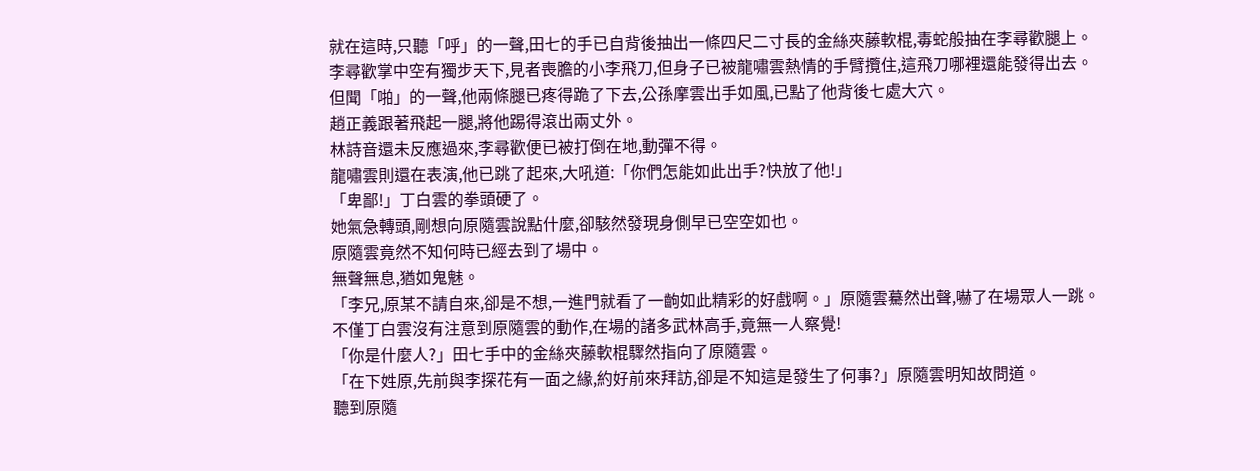就在這時,只聽「呼」的一聲,田七的手已自背後抽出一條四尺二寸長的金絲夾藤軟棍,毒蛇般抽在李尋歡腿上。
李尋歡掌中空有獨步天下,見者喪膽的小李飛刀,但身子已被龍嘯雲熱情的手臂攬住,這飛刀哪裡還能發得出去。
但聞「啪」的一聲,他兩條腿已疼得跪了下去,公孫摩雲出手如風,已點了他背後七處大穴。
趙正義跟著飛起一腿,將他踢得滾出兩丈外。
林詩音還未反應過來,李尋歡便已被打倒在地,動彈不得。
龍嘯雲則還在表演,他已跳了起來,大吼道:「你們怎能如此出手?快放了他!」
「卑鄙!」丁白雲的拳頭硬了。
她氣急轉頭,剛想向原隨雲說點什麼,卻駭然發現身側早已空空如也。
原隨雲竟然不知何時已經去到了場中。
無聲無息,猶如鬼魅。
「李兄,原某不請自來,卻是不想,一進門就看了一齣如此精彩的好戲啊。」原隨雲驀然出聲,嚇了在場眾人一跳。
不僅丁白雲沒有注意到原隨雲的動作,在場的諸多武林高手,竟無一人察覺!
「你是什麼人?」田七手中的金絲夾藤軟棍驟然指向了原隨雲。
「在下姓原,先前與李探花有一面之緣,約好前來拜訪,卻是不知這是發生了何事?」原隨雲明知故問道。
聽到原隨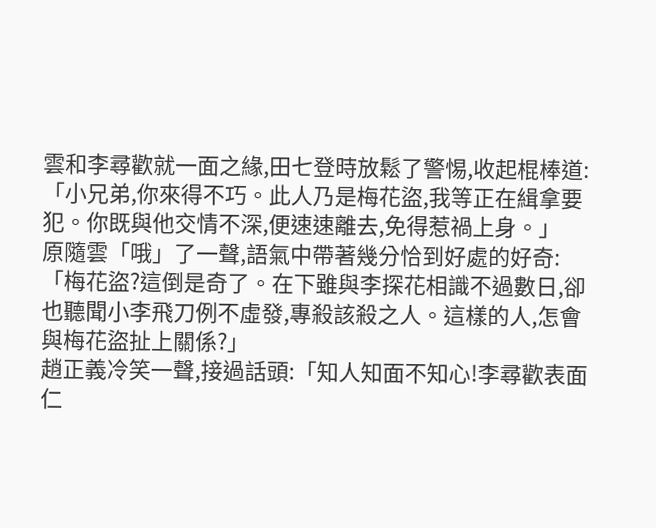雲和李尋歡就一面之緣,田七登時放鬆了警惕,收起棍棒道:「小兄弟,你來得不巧。此人乃是梅花盜,我等正在緝拿要犯。你既與他交情不深,便速速離去,免得惹禍上身。」
原隨雲「哦」了一聲,語氣中帶著幾分恰到好處的好奇:「梅花盜?這倒是奇了。在下雖與李探花相識不過數日,卻也聽聞小李飛刀例不虛發,專殺該殺之人。這樣的人,怎會與梅花盜扯上關係?」
趙正義冷笑一聲,接過話頭:「知人知面不知心!李尋歡表面仁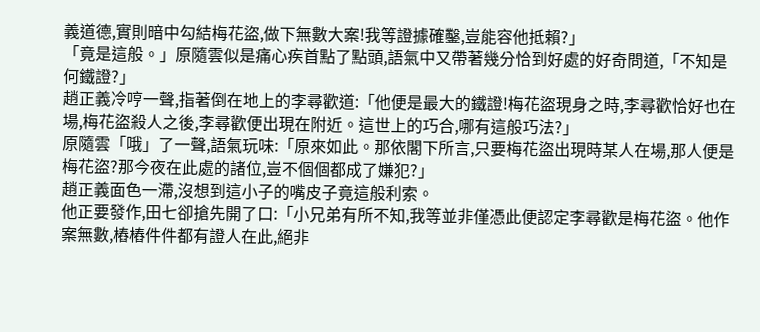義道德,實則暗中勾結梅花盜,做下無數大案!我等證據確鑿,豈能容他抵賴?」
「竟是這般。」原隨雲似是痛心疾首點了點頭,語氣中又帶著幾分恰到好處的好奇問道,「不知是何鐵證?」
趙正義冷哼一聲,指著倒在地上的李尋歡道:「他便是最大的鐵證!梅花盜現身之時,李尋歡恰好也在場,梅花盜殺人之後,李尋歡便出現在附近。這世上的巧合,哪有這般巧法?」
原隨雲「哦」了一聲,語氣玩味:「原來如此。那依閣下所言,只要梅花盜出現時某人在場,那人便是梅花盜?那今夜在此處的諸位,豈不個個都成了嫌犯?」
趙正義面色一滯,沒想到這小子的嘴皮子竟這般利索。
他正要發作,田七卻搶先開了口:「小兄弟有所不知,我等並非僅憑此便認定李尋歡是梅花盜。他作案無數,樁樁件件都有證人在此,絕非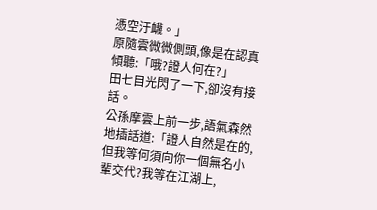憑空汙衊。」
原隨雲微微側頭,像是在認真傾聽:「哦?證人何在?」
田七目光閃了一下,卻沒有接話。
公孫摩雲上前一步,語氣森然地插話道:「證人自然是在的,但我等何須向你一個無名小輩交代?我等在江湖上,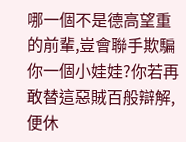哪一個不是德高望重的前輩,豈會聯手欺騙你一個小娃娃?你若再敢替這惡賊百般辯解,便休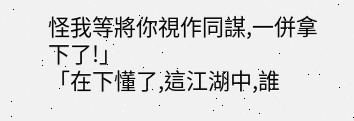怪我等將你視作同謀,一併拿下了!」
「在下懂了,這江湖中,誰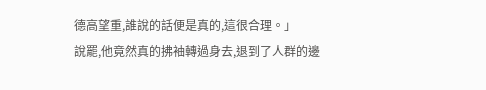德高望重,誰說的話便是真的,這很合理。」
說罷,他竟然真的拂袖轉過身去,退到了人群的邊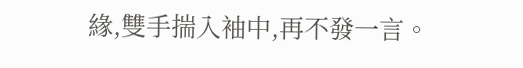緣,雙手揣入袖中,再不發一言。